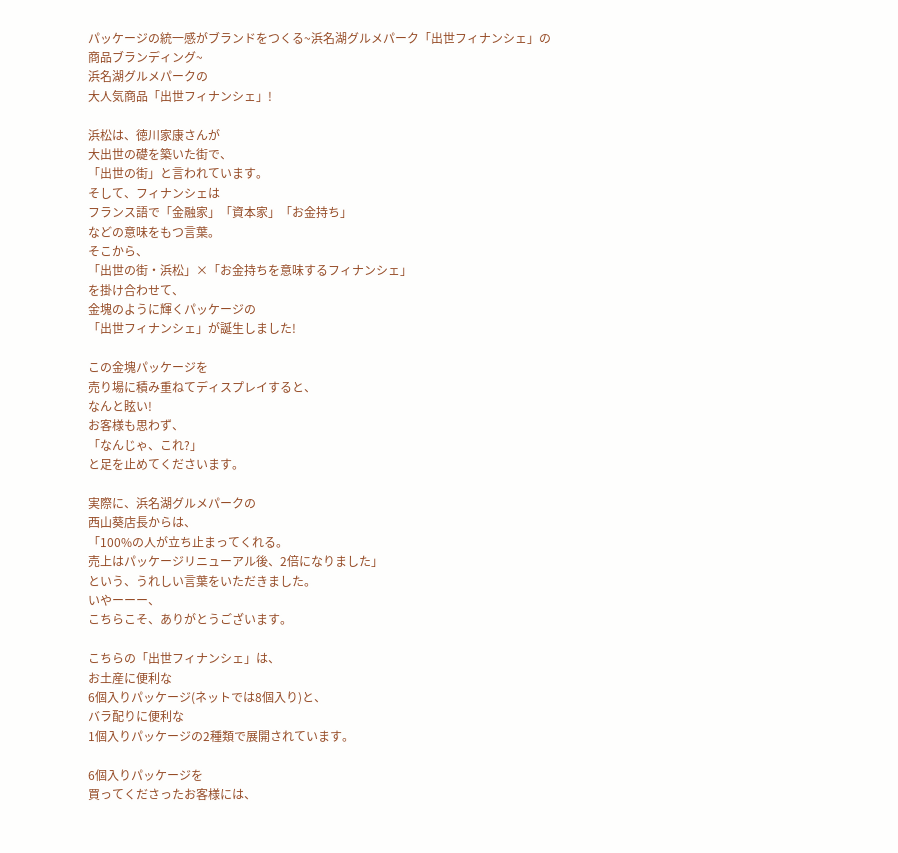パッケージの統一感がブランドをつくる~浜名湖グルメパーク「出世フィナンシェ」の商品ブランディング~
浜名湖グルメパークの
大人気商品「出世フィナンシェ」!

浜松は、徳川家康さんが
大出世の礎を築いた街で、
「出世の街」と言われています。
そして、フィナンシェは
フランス語で「金融家」「資本家」「お金持ち」
などの意味をもつ言葉。
そこから、
「出世の街・浜松」×「お金持ちを意味するフィナンシェ」
を掛け合わせて、
金塊のように輝くパッケージの
「出世フィナンシェ」が誕生しました!

この金塊パッケージを
売り場に積み重ねてディスプレイすると、
なんと眩い!
お客様も思わず、
「なんじゃ、これ?」
と足を止めてくださいます。

実際に、浜名湖グルメパークの
西山葵店長からは、
「100%の人が立ち止まってくれる。
売上はパッケージリニューアル後、2倍になりました」
という、うれしい言葉をいただきました。
いやーーー、
こちらこそ、ありがとうございます。

こちらの「出世フィナンシェ」は、
お土産に便利な
6個入りパッケージ(ネットでは8個入り)と、
バラ配りに便利な
1個入りパッケージの2種類で展開されています。

6個入りパッケージを
買ってくださったお客様には、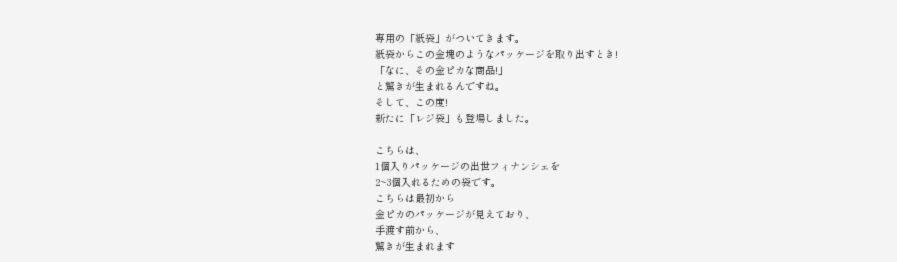専用の「紙袋」がついてきます。
紙袋からこの金塊のようなパッケージを取り出すとき!
「なに、その金ピカな商品!」
と驚きが生まれるんですね。
そして、この度!
新たに「レジ袋」も登場しました。

こちらは、
1個入りパッケージの出世フィナンシェを
2~3個入れるための袋です。
こちらは最初から
金ピカのパッケージが見えており、
手渡す前から、
驚きが生まれます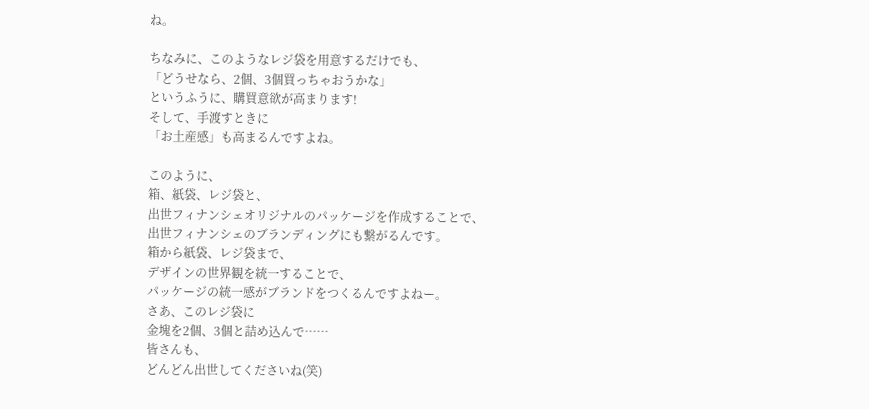ね。

ちなみに、このようなレジ袋を用意するだけでも、
「どうせなら、2個、3個買っちゃおうかな」
というふうに、購買意欲が高まります!
そして、手渡すときに
「お土産感」も高まるんですよね。

このように、
箱、紙袋、レジ袋と、
出世フィナンシェオリジナルのパッケージを作成することで、
出世フィナンシェのブランディングにも繋がるんです。
箱から紙袋、レジ袋まで、
デザインの世界観を統一することで、
パッケージの統一感がブランドをつくるんですよねー。
さあ、このレジ袋に
金塊を2個、3個と詰め込んで……
皆さんも、
どんどん出世してくださいね(笑)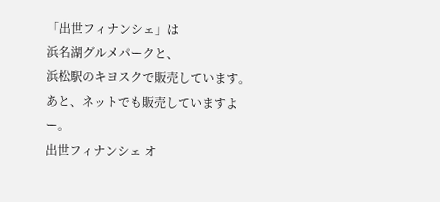「出世フィナンシェ」は
浜名湖グルメパークと、
浜松駅のキヨスクで販売しています。
あと、ネットでも販売していますよー。
出世フィナンシェ オ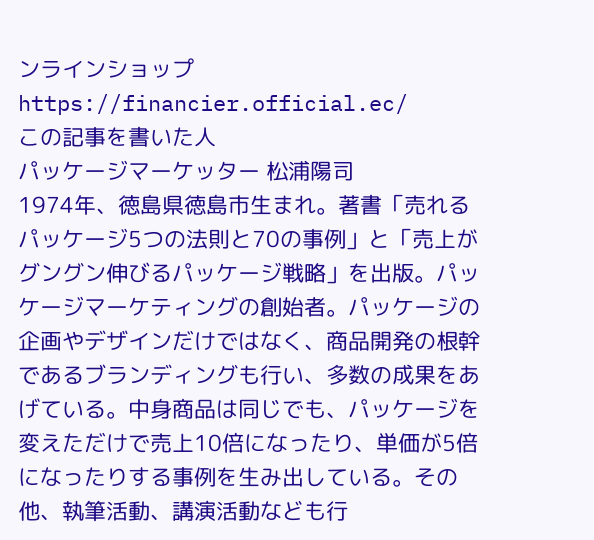ンラインショップ
https://financier.official.ec/
この記事を書いた人
パッケージマーケッター 松浦陽司
1974年、徳島県徳島市生まれ。著書「売れるパッケージ5つの法則と70の事例」と「売上がグングン伸びるパッケージ戦略」を出版。パッケージマーケティングの創始者。パッケージの企画やデザインだけではなく、商品開発の根幹であるブランディングも行い、多数の成果をあげている。中身商品は同じでも、パッケージを変えただけで売上10倍になったり、単価が5倍になったりする事例を生み出している。その他、執筆活動、講演活動なども行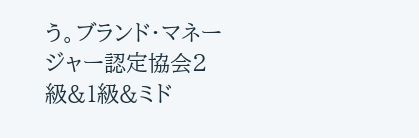う。ブランド・マネージャー認定協会2級&1級&ミド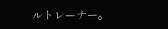ルトレーナー。